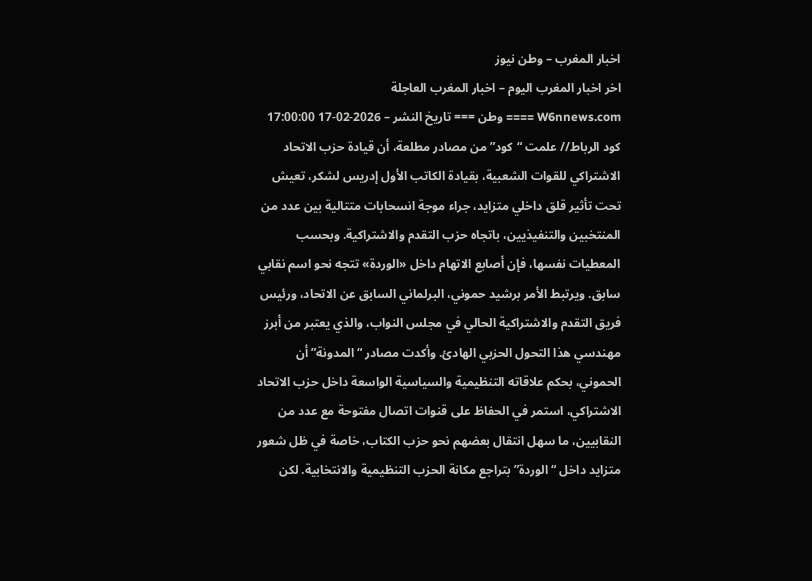اخبار المغرب – وطن نيوز
اخر اخبار المغرب اليوم – اخبار المغرب العاجلة
W6nnews.com ==== وطن === تاريخ النشر – 2026-02-17 17:00:00
كود الرباط// علمت “كود” من مصادر مطلعة، أن قيادة حزب الاتحاد الاشتراكي للقوات الشعبية، بقيادة الكاتب الأول إدريس لشكر، تعيش تحت تأثير قلق داخلي متزايد، جراء موجة انسحابات متتالية بين عدد من المنتخبين والتنفيذيين، باتجاه حزب التقدم والاشتراكية. وبحسب المعطيات نفسها، فإن أصابع الاتهام داخل «الوردة» تتجه نحو اسم نقابي سابق. ويرتبط الأمر برشيد حموني، البرلماني السابق عن الاتحاد، ورئيس فريق التقدم والاشتراكية الحالي في مجلس النواب، والذي يعتبر من أبرز مهندسي هذا التحول الحزبي الهادئ. وأكدت مصادر “المدونة” أن الحموني، بحكم علاقاته التنظيمية والسياسية الواسعة داخل حزب الاتحاد الاشتراكي، استمر في الحفاظ على قنوات اتصال مفتوحة مع عدد من النقابيين، ما سهل انتقال بعضهم نحو حزب الكتاب، خاصة في ظل شعور متزايد داخل “الوردة” بتراجع مكانة الحزب التنظيمية والانتخابية. لكن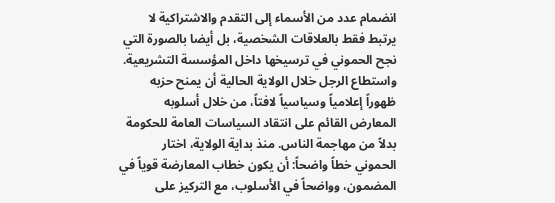انضمام عدد من الأسماء إلى التقدم والاشتراكية لا يرتبط فقط بالعلاقات الشخصية، بل أيضا بالصورة التي نجح الحموني في ترسيخها داخل المؤسسة التشريعية. واستطاع الرجل خلال الولاية الحالية أن يمنح حزبه ظهوراً إعلامياً وسياسياً لافتاً، من خلال أسلوبه المعارض القائم على انتقاد السياسات العامة للحكومة بدلاً من مهاجمة الناس. منذ بداية الولاية، اختار الحموني خطاً واضحاً: أن يكون خطاب المعارضة قوياً في المضمون، وواضحاً في الأسلوب، مع التركيز على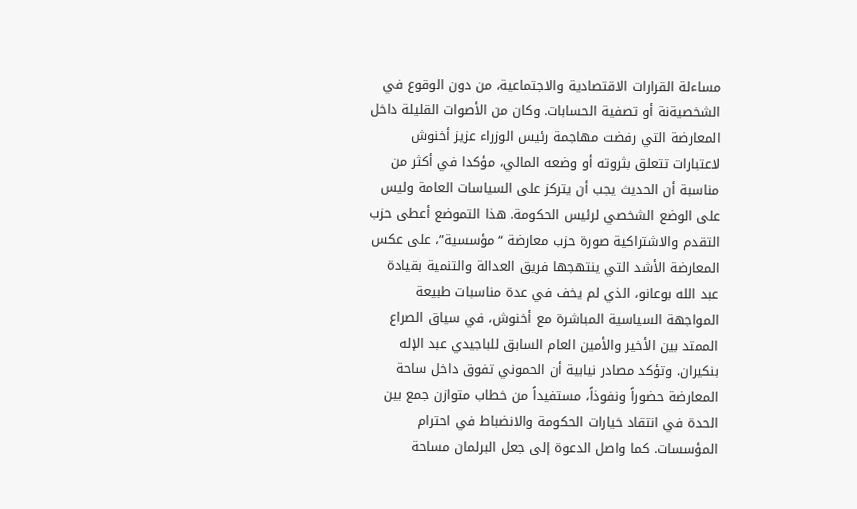مساءلة القرارات الاقتصادية والاجتماعية، من دون الوقوع في الشخصيةنة أو تصفية الحسابات. وكان من الأصوات القليلة داخل المعارضة التي رفضت مهاجمة رئيس الوزراء عزيز أخنوش لاعتبارات تتعلق بثروته أو وضعه المالي، مؤكدا في أكثر من مناسبة أن الحديث يجب أن يتركز على السياسات العامة وليس على الوضع الشخصي لرئيس الحكومة. هذا التموضع أعطى حزب التقدم والاشتراكية صورة حزب معارضة “مؤسسية”، على عكس المعارضة الأشد التي ينتهجها فريق العدالة والتنمية بقيادة عبد الله بوعانو، الذي لم يخف في عدة مناسبات طبيعة المواجهة السياسية المباشرة مع أخنوش، في سياق الصراع الممتد بين الأخير والأمين العام السابق للباجيدي عبد الإله بنكيران. وتؤكد مصادر نيابية أن الحموني تفوق داخل ساحة المعارضة حضوراً ونفوذاً، مستفيداً من خطاب متوازن جمع بين الحدة في انتقاد خيارات الحكومة والانضباط في احترام المؤسسات. كما واصل الدعوة إلى جعل البرلمان مساحة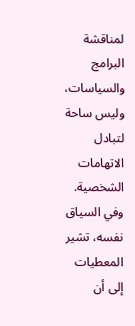لمناقشة البرامج والسياسات، وليس ساحة لتبادل الاتهامات الشخصية. وفي السياق نفسه، تشير المعطيات إلى أن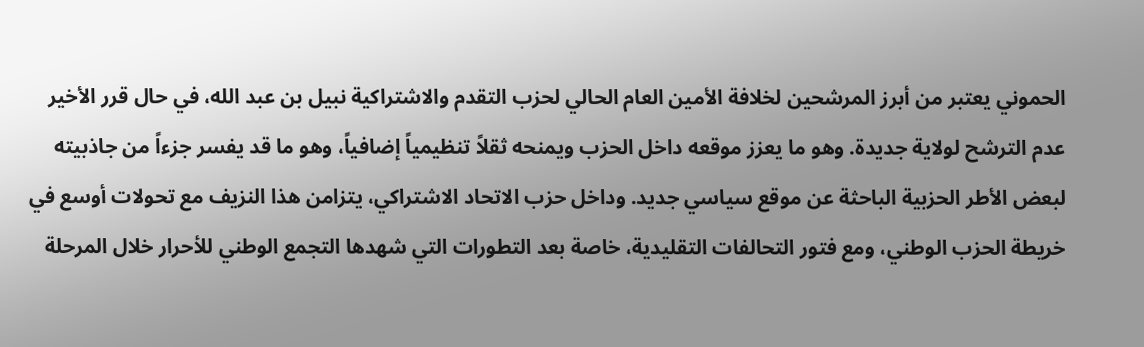الحموني يعتبر من أبرز المرشحين لخلافة الأمين العام الحالي لحزب التقدم والاشتراكية نبيل بن عبد الله، في حال قرر الأخير عدم الترشح لولاية جديدة. وهو ما يعزز موقعه داخل الحزب ويمنحه ثقلاً تنظيمياً إضافياً، وهو ما قد يفسر جزءاً من جاذبيته لبعض الأطر الحزبية الباحثة عن موقع سياسي جديد. وداخل حزب الاتحاد الاشتراكي، يتزامن هذا النزيف مع تحولات أوسع في خريطة الحزب الوطني، ومع فتور التحالفات التقليدية، خاصة بعد التطورات التي شهدها التجمع الوطني للأحرار خلال المرحلة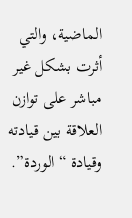الماضية، والتي أثرت بشكل غير مباشر على توازن العلاقة بين قيادته وقيادة “الوردة”.